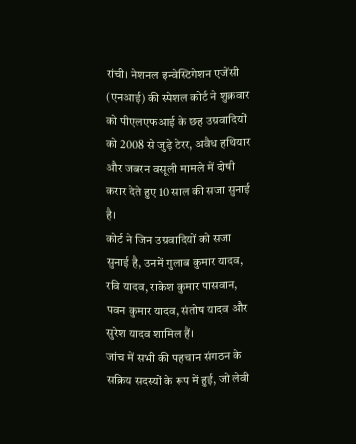रांची। नेशनल इन्वेस्टिगेशन एजेंसी (एनआई) की स्पेशल कोर्ट ने शुक्रवार को पीएलएफआई के छह उग्रवादियों को 2008 से जुड़े टेरर, अवैध हथियार और जबरन वसूली मामले में दोषी करार देते हुए 10 साल की सजा सुनाई है।
कोर्ट ने जिन उग्रवादियों को सजा सुनाई है, उनमें गुलाब कुमार यादव, रवि यादव, राकेश कुमार पासवान, पवन कुमार यादव, संतोष यादव और सुरेश यादव शामिल हैं।
जांच में सभी की पहचान संगठन के सक्रिय सदस्यों के रूप में हुई, जो लेवी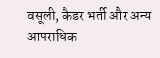वसूली, कैडर भर्ती और अन्य आपराधिक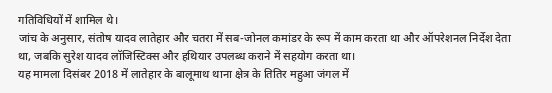गतिविधियों में शामिल थे।
जांच के अनुसार, संतोष यादव लातेहार और चतरा में सब-जोनल कमांडर के रूप में काम करता था और ऑपरेशनल निर्देश देता था, जबकि सुरेश यादव लॉजिस्टिक्स और हथियार उपलब्ध कराने में सहयोग करता था।
यह मामला दिसंबर 2018 में लातेहार के बालूमाथ थाना क्षेत्र के तितिर महुआ जंगल में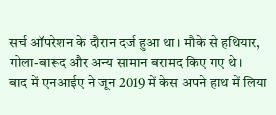सर्च ऑपरेशन के दौरान दर्ज हुआ था। मौके से हथियार, गोला-बारूद और अन्य सामान बरामद किए गए थे।
बाद में एनआईए ने जून 2019 में केस अपने हाथ में लिया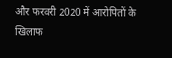और फरवरी 2020 में आरोपितों के खिलाफ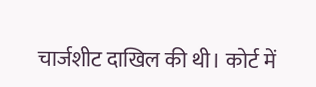चार्जशीट दाखिल की थी। कोर्ट में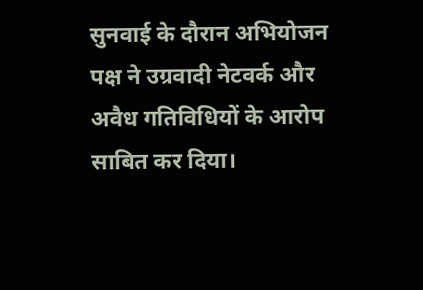सुनवाई के दौरान अभियोजन पक्ष ने उग्रवादी नेटवर्क और अवैध गतिविधियों के आरोप साबित कर दिया।